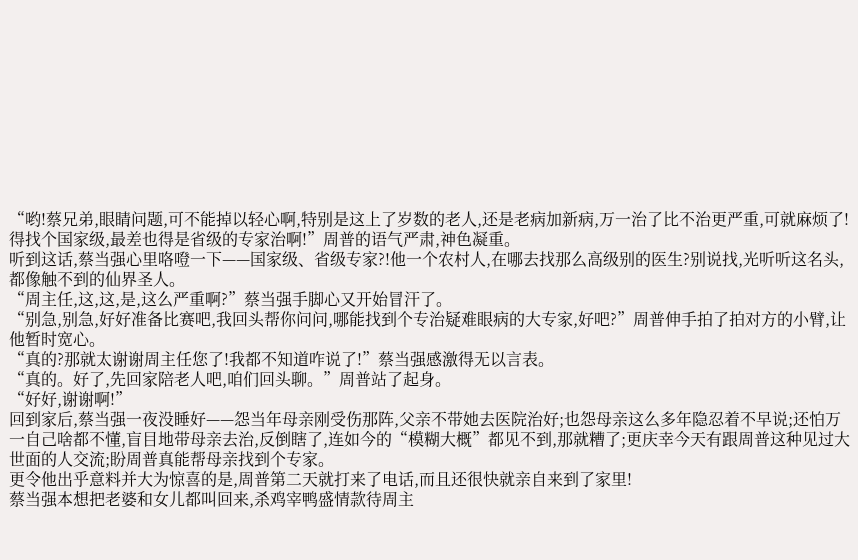“哟!蔡兄弟,眼睛问题,可不能掉以轻心啊,特别是这上了岁数的老人,还是老病加新病,万一治了比不治更严重,可就麻烦了!得找个国家级,最差也得是省级的专家治啊!”周普的语气严肃,神色凝重。
听到这话,蔡当强心里咯噔一下——国家级、省级专家?!他一个农村人,在哪去找那么高级别的医生?别说找,光听听这名头,都像触不到的仙界圣人。
“周主任,这,这,是,这么严重啊?”蔡当强手脚心又开始冒汗了。
“别急,别急,好好准备比赛吧,我回头帮你问问,哪能找到个专治疑难眼病的大专家,好吧?”周普伸手拍了拍对方的小臂,让他暂时宽心。
“真的?那就太谢谢周主任您了!我都不知道咋说了!”蔡当强感激得无以言表。
“真的。好了,先回家陪老人吧,咱们回头聊。”周普站了起身。
“好好,谢谢啊!”
回到家后,蔡当强一夜没睡好——怨当年母亲刚受伤那阵,父亲不带她去医院治好;也怨母亲这么多年隐忍着不早说;还怕万一自己啥都不懂,盲目地带母亲去治,反倒瞎了,连如今的“模糊大概”都见不到,那就糟了;更庆幸今天有跟周普这种见过大世面的人交流;盼周普真能帮母亲找到个专家。
更令他出乎意料并大为惊喜的是,周普第二天就打来了电话,而且还很快就亲自来到了家里!
蔡当强本想把老婆和女儿都叫回来,杀鸡宰鸭盛情款待周主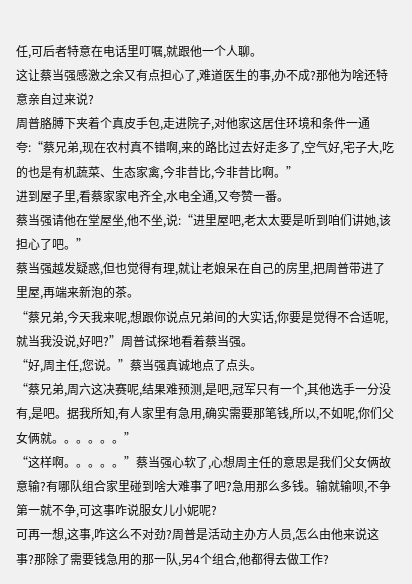任,可后者特意在电话里叮嘱,就跟他一个人聊。
这让蔡当强感激之余又有点担心了,难道医生的事,办不成?那他为啥还特意亲自过来说?
周普胳膊下夹着个真皮手包,走进院子,对他家这居住环境和条件一通夸:“蔡兄弟,现在农村真不错啊,来的路比过去好走多了,空气好,宅子大,吃的也是有机蔬菜、生态家禽,今非昔比,今非昔比啊。”
进到屋子里,看蔡家家电齐全,水电全通,又夸赞一番。
蔡当强请他在堂屋坐,他不坐,说:“进里屋吧,老太太要是听到咱们讲她,该担心了吧。”
蔡当强越发疑惑,但也觉得有理,就让老娘呆在自己的房里,把周普带进了里屋,再端来新泡的茶。
“蔡兄弟,今天我来呢,想跟你说点兄弟间的大实话,你要是觉得不合适呢,就当我没说,好吧?”周普试探地看着蔡当强。
“好,周主任,您说。”蔡当强真诚地点了点头。
“蔡兄弟,周六这决赛呢,结果难预测,是吧,冠军只有一个,其他选手一分没有,是吧。据我所知,有人家里有急用,确实需要那笔钱,所以,不如呢,你们父女俩就。。。。。。”
“这样啊。。。。。”蔡当强心软了,心想周主任的意思是我们父女俩故意输?有哪队组合家里碰到啥大难事了吧?急用那么多钱。输就输呗,不争第一就不争,可这事咋说服女儿小妮呢?
可再一想,这事,咋这么不对劲?周普是活动主办方人员,怎么由他来说这事?那除了需要钱急用的那一队,另4个组合,他都得去做工作?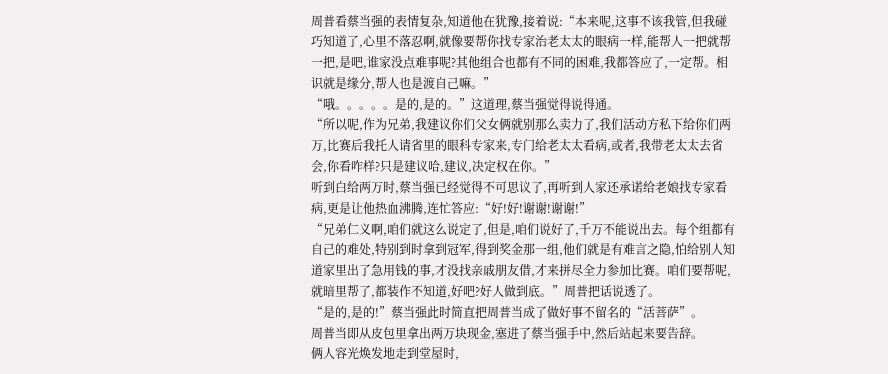周普看蔡当强的表情复杂,知道他在犹豫,接着说:“本来呢,这事不该我管,但我碰巧知道了,心里不落忍啊,就像要帮你找专家治老太太的眼病一样,能帮人一把就帮一把,是吧,谁家没点难事呢?其他组合也都有不同的困难,我都答应了,一定帮。相识就是缘分,帮人也是渡自己嘛。”
“哦。。。。。是的,是的。”这道理,蔡当强觉得说得通。
“所以呢,作为兄弟,我建议你们父女俩就别那么卖力了,我们活动方私下给你们两万,比赛后我托人请省里的眼科专家来,专门给老太太看病,或者,我带老太太去省会,你看咋样?只是建议哈,建议,决定权在你。”
听到白给两万时,蔡当强已经觉得不可思议了,再听到人家还承诺给老娘找专家看病,更是让他热血沸腾,连忙答应:“好!好!谢谢!谢谢!”
“兄弟仁义啊,咱们就这么说定了,但是,咱们说好了,千万不能说出去。每个组都有自己的难处,特别到时拿到冠军,得到奖金那一组,他们就是有难言之隐,怕给别人知道家里出了急用钱的事,才没找亲戚朋友借,才来拼尽全力参加比赛。咱们要帮呢,就暗里帮了,都装作不知道,好吧?好人做到底。”周普把话说透了。
“是的,是的!”蔡当强此时简直把周普当成了做好事不留名的“活菩萨”。
周普当即从皮包里拿出两万块现金,塞进了蔡当强手中,然后站起来要告辞。
俩人容光焕发地走到堂屋时,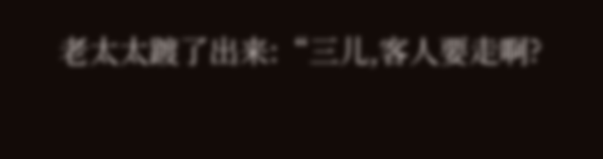老太太踱了出来:“三儿,客人要走啊?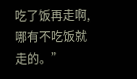吃了饭再走啊,哪有不吃饭就走的。”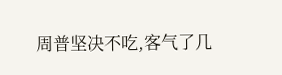周普坚决不吃,客气了几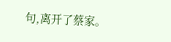句,离开了蔡家。